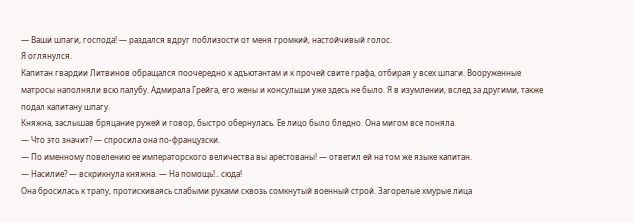— Ваши шпаги, господа! — раздался вдруг поблизости от меня громкий, настойчивый голос.
Я оглянулся.
Капитан гвардии Литвинов обращался поочередно к адъютантам и к прочей свите графа, отбирая у всех шпаги. Вооруженные матросы наполняли всю палубу. Адмирала Грейга, его жены и консульши уже здесь не было. Я в изумлении, вслед за другими, также подал капитану шпагу.
Княжна, заслышав бряцание ружей и говор, быстро обернулась. Ее лицо было бледно. Она мигом все поняла.
— Что это значит? — спросила она по-французски.
— По именному повелению ее императорского величества вы арестованы! — ответил ей на том же языке капитан.
— Насилие? — вскрикнула княжна. — На помощь!.. сюда!
Она бросилась к трапу, протискиваясь слабыми руками сквозь сомкнутый военный строй. Загорелые хмурые лица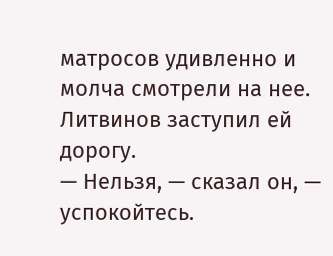матросов удивленно и молча смотрели на нее.
Литвинов заступил ей дорогу.
— Нельзя, — сказал он, — успокойтесь.